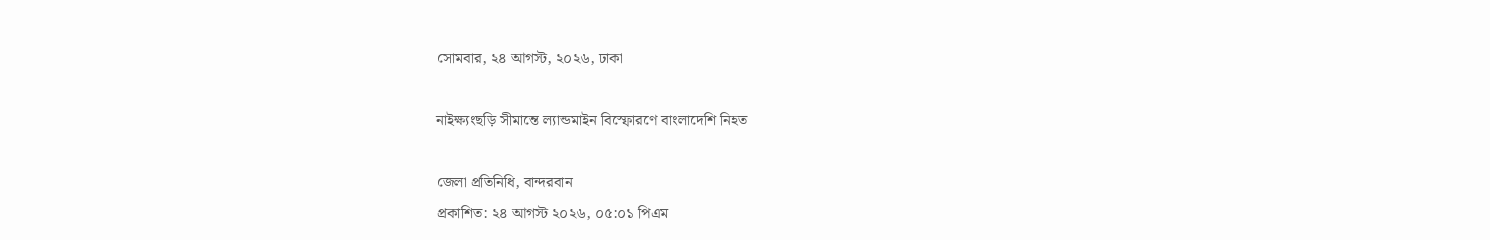সোমবার, ২৪ আগস্ট, ২০২৬, ঢাকা

নাইক্ষ্যংছড়ি সীমান্তে ল্যান্ডমাইন বিস্ফোরণে বাংলাদেশি নিহত

জেলা প্রতিনিধি, বান্দরবান
প্রকাশিত: ২৪ আগস্ট ২০২৬, ০৫:০১ পিএম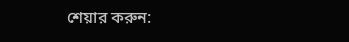শেয়ার করুন: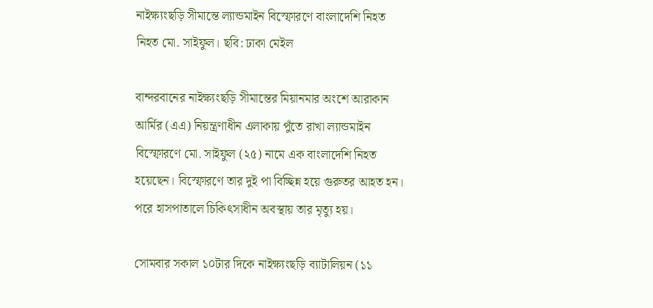নাইক্ষ্যংছড়ি সীমান্তে ল্যান্ডমাইন বিস্ফোরণে বাংলাদেশি নিহত
নিহত মো. সাইফুল। ছবি: ঢাকা মেইল

বান্দরবানের নাইক্ষ্যংছড়ি সীমান্তের মিয়ানমার অংশে আরাকান আর্মির (এএ) নিয়ন্ত্রণাধীন এলাকায় পুঁতে রাখা ল্যান্ডমাইন বিস্ফোরণে মো. সাইফুল (২৫) নামে এক বাংলাদেশি নিহত হয়েছেন। বিস্ফোরণে তার দুই পা বিচ্ছিন্ন হয়ে গুরুতর আহত হন। পরে হাসপাতালে চিকিৎসাধীন অবস্থায় তার মৃত্যু হয়।

সোমবার সকাল ১০টার দিকে নাইক্ষ্যংছড়ি ব্যাটালিয়ন (১১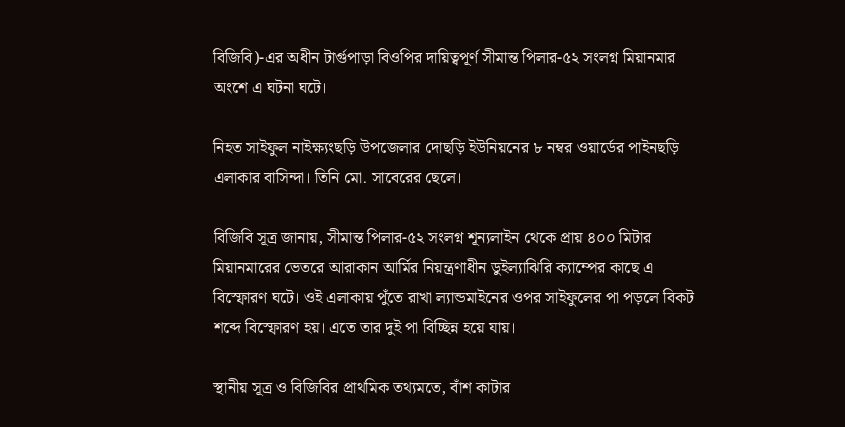বিজিবি)-এর অধীন টার্গুপাড়া বিওপির দায়িত্বপূর্ণ সীমান্ত পিলার-৫২ সংলগ্ন মিয়ানমার অংশে এ ঘটনা ঘটে।

নিহত সাইফুল নাইক্ষ্যংছড়ি উপজেলার দোছড়ি ইউনিয়নের ৮ নম্বর ওয়ার্ডের পাইনছড়ি এলাকার বাসিন্দা। তিনি মো. সাবেরের ছেলে।

বিজিবি সূত্র জানায়, সীমান্ত পিলার-৫২ সংলগ্ন শূন্যলাইন থেকে প্রায় ৪০০ মিটার মিয়ানমারের ভেতরে আরাকান আর্মির নিয়ন্ত্রণাধীন ডুইল্যাঝিরি ক্যাম্পের কাছে এ বিস্ফোরণ ঘটে। ওই এলাকায় পুঁতে রাখা ল্যান্ডমাইনের ওপর সাইফুলের পা পড়লে বিকট শব্দে বিস্ফোরণ হয়। এতে তার দুই পা বিচ্ছিন্ন হয়ে যায়।

স্থানীয় সূত্র ও বিজিবির প্রাথমিক তথ্যমতে, বাঁশ কাটার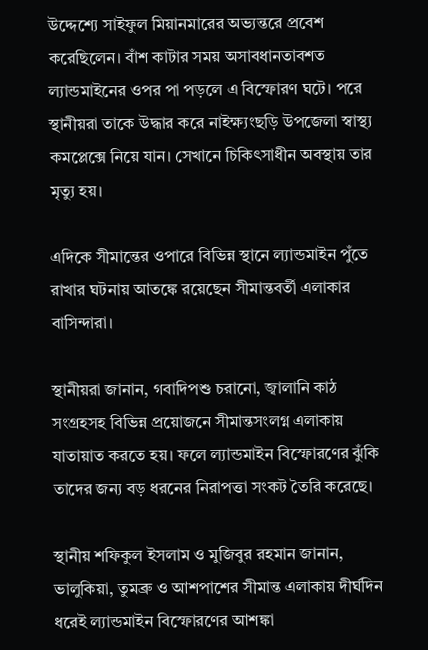উদ্দেশ্যে সাইফুল মিয়ানমারের অভ্যন্তরে প্রবেশ করেছিলেন। বাঁশ কাটার সময় অসাবধানতাবশত ল্যান্ডমাইনের ওপর পা পড়লে এ বিস্ফোরণ ঘটে। পরে স্থানীয়রা তাকে উদ্ধার করে নাইক্ষ্যংছড়ি উপজেলা স্বাস্থ্য কমপ্লেক্সে নিয়ে যান। সেখানে চিকিৎসাধীন অবস্থায় তার মৃত্যু হয়।

এদিকে সীমান্তের ওপারে বিভিন্ন স্থানে ল্যান্ডমাইন পুঁতে রাখার ঘটনায় আতঙ্কে রয়েছেন সীমান্তবর্তী এলাকার বাসিন্দারা।

স্থানীয়রা জানান, গবাদিপশু চরানো, জ্বালানি কাঠ সংগ্রহসহ বিভিন্ন প্রয়োজনে সীমান্তসংলগ্ন এলাকায় যাতায়াত করতে হয়। ফলে ল্যান্ডমাইন বিস্ফোরণের ঝুঁকি তাদের জন্য বড় ধরনের নিরাপত্তা সংকট তৈরি করেছে।

স্থানীয় শফিকুল ইসলাম ও মুজিবুর রহমান জানান, ভালুকিয়া, তুমব্রু ও আশপাশের সীমান্ত এলাকায় দীর্ঘদিন ধরেই ল্যান্ডমাইন বিস্ফোরণের আশঙ্কা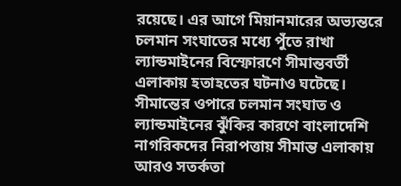রয়েছে। এর আগে মিয়ানমারের অভ্যন্তরে চলমান সংঘাতের মধ্যে পুঁতে রাখা ল্যান্ডমাইনের বিস্ফোরণে সীমান্তবর্তী এলাকায় হতাহতের ঘটনাও ঘটেছে। সীমান্তের ওপারে চলমান সংঘাত ও ল্যান্ডমাইনের ঝুঁকির কারণে বাংলাদেশি নাগরিকদের নিরাপত্তায় সীমান্ত এলাকায় আরও সতর্কতা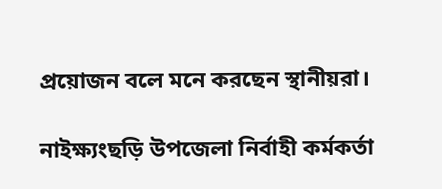প্রয়োজন বলে মনে করছেন স্থানীয়রা।

নাইক্ষ্যংছড়ি উপজেলা নির্বাহী কর্মকর্তা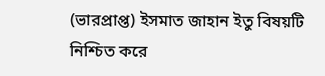(ভারপ্রাপ্ত) ইসমাত জাহান ইতু বিষয়টি নিশ্চিত করে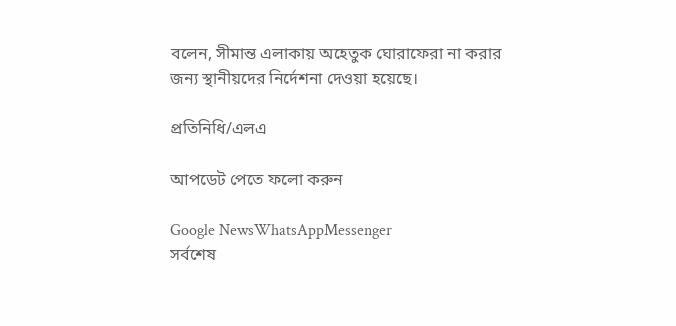বলেন, সীমান্ত এলাকায় অহেতুক ঘোরাফেরা না করার জন্য স্থানীয়দের নির্দেশনা দেওয়া হয়েছে।

প্রতিনিধি/এলএ

আপডেট পেতে ফলো করুন

Google NewsWhatsAppMessenger
সর্বশেষ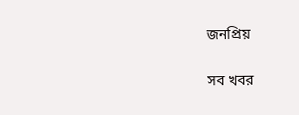জনপ্রিয়

সব খবর